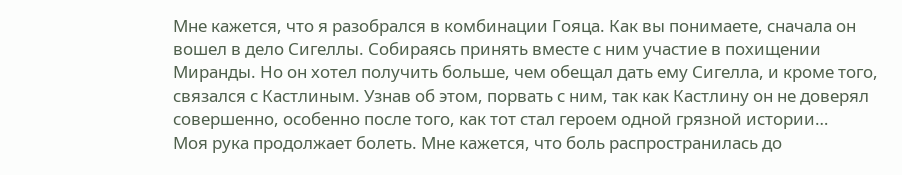Мне кажется, что я разобрался в комбинации Гояца. Как вы понимаете, сначала он вошел в дело Сигеллы. Собираясь принять вместе с ним участие в похищении Миранды. Но он хотел получить больше, чем обещал дать ему Сигелла, и кроме того, связался с Кастлиным. Узнав об этом, порвать с ним, так как Кастлину он не доверял совершенно, особенно после того, как тот стал героем одной грязной истории…
Моя рука продолжает болеть. Мне кажется, что боль распространилась до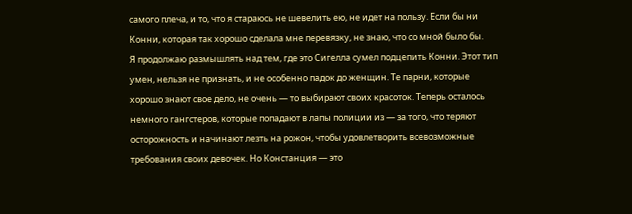самого плеча, и то, что я стараюсь не шевелить ею, не идет на пользу. Если бы ни Конни, которая так хорошо сделала мне перевязку, не знаю, что со мной было бы.
Я продолжаю размышлять над тем, где это Сигелла сумел подцепить Конни. Этот тип умен, нельзя не признать, и не особенно падок до женщин. Те парни, которые хорошо знают свое дело, не очень — то выбирают своих красоток. Теперь осталось немного гангстеров, которые попадают в лапы полиции из — за того, что теряют осторожность и начинают лезть на рожон, чтобы удовлетворить всевозможные требования своих девочек. Но Констанция — это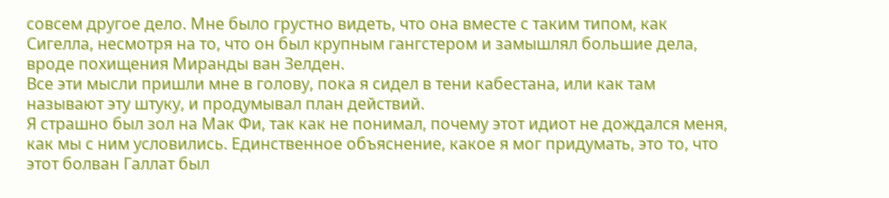совсем другое дело. Мне было грустно видеть, что она вместе с таким типом, как Сигелла, несмотря на то, что он был крупным гангстером и замышлял большие дела, вроде похищения Миранды ван Зелден.
Все эти мысли пришли мне в голову, пока я сидел в тени кабестана, или как там называют эту штуку, и продумывал план действий.
Я страшно был зол на Мак Фи, так как не понимал, почему этот идиот не дождался меня, как мы с ним условились. Единственное объяснение, какое я мог придумать, это то, что этот болван Галлат был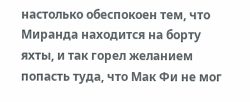настолько обеспокоен тем, что Миранда находится на борту яхты, и так горел желанием попасть туда, что Мак Фи не мог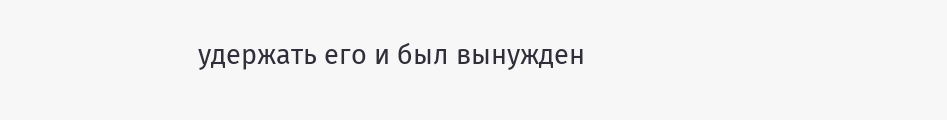удержать его и был вынужден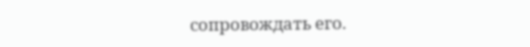сопровождать его.